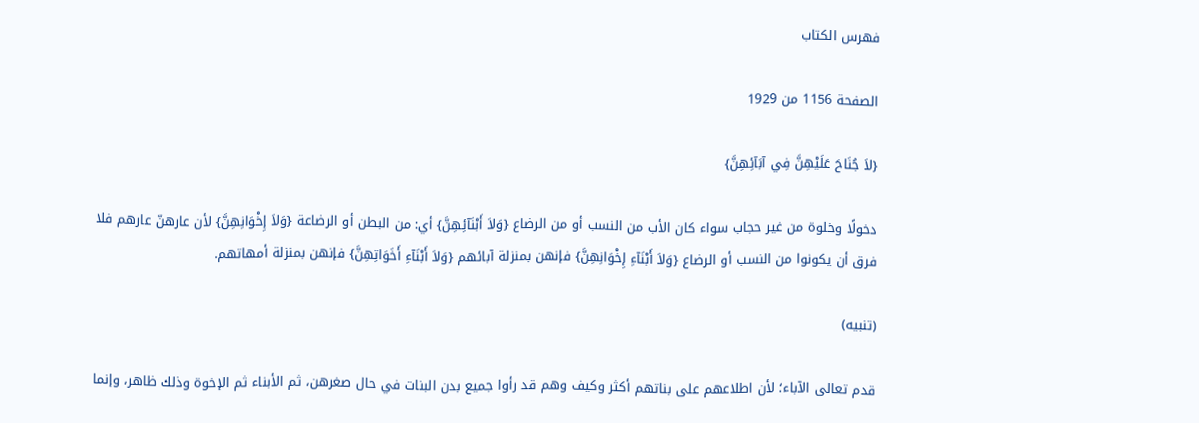فهرس الكتاب

الصفحة 1156 من 1929

{لاَ جُنَاحَ عَلَيْهِنَّ فِي آبَآئِهِنَّ}

دخولًا وخلوة من غير حجاب سواء كان الأب من النسب أو من الرضاع {وَلاَ أَبْنَآئِهِنَّ} أي: من البطن أو الرضاعة {وَلاَ إِخْوَانِهِنَّ} لأن عارهنّ عارهم فلا فرق أن يكونوا من النسب أو الرضاع {وَلاَ أَبْنَآءِ إِخْوَانِهِنَّ} فإنهن بمنزلة آبائهم {وَلاَ أَبْنَآءِ أَخَوَاتِهِنَّ} فإنهن بمنزلة أمهاتهم.

(تنبيه)

قدم تعالى الآباء؛ لأن اطلاعهم على بناتهم أكثر وكيف وهم قد رأوا جميع بدن البنات في حال صغرهن، ثم الأبناء ثم الإخوة وذلك ظاهر، وإنما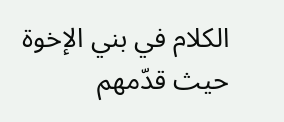الكلام في بني الإخوة حيث قدّمهم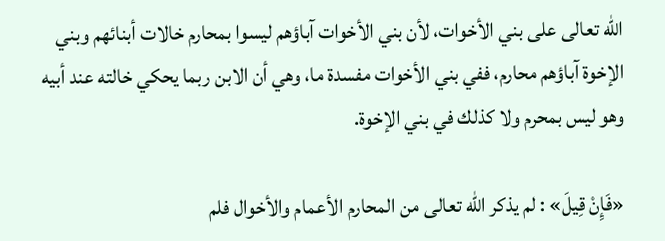الله تعالى على بني الأخوات، لأن بني الأخوات آباؤهم ليسوا بمحارم خالات أبنائهم وبني الإخوة آباؤهم محارم، ففي بني الأخوات مفسدة ما، وهي أن الابن ربما يحكي خالته عند أبيه وهو ليس بمحرم ولا كذلك في بني الإخوة.

«فَإِنْ قِيلَ» : لم يذكر الله تعالى من المحارم الأعمام والأخوال فلم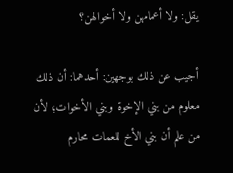يقل: ولا أعمامهن ولا أخوالهن؟

أجيب عن ذلك بوجهين: أحدهما: أن ذلك معلوم من بني الإخوة وبني الأخوات؛ لأن من علم أن بني الأخ للعمات محارم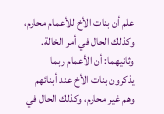علم أن بنات الأخ للأعمام محارم، وكذلك الحال في أمر الخالة. وثانيهما: أن الأعمام ربما يذكرون بنات الأخ عند أبنائهم وهم غير محارم، وكذلك الحال في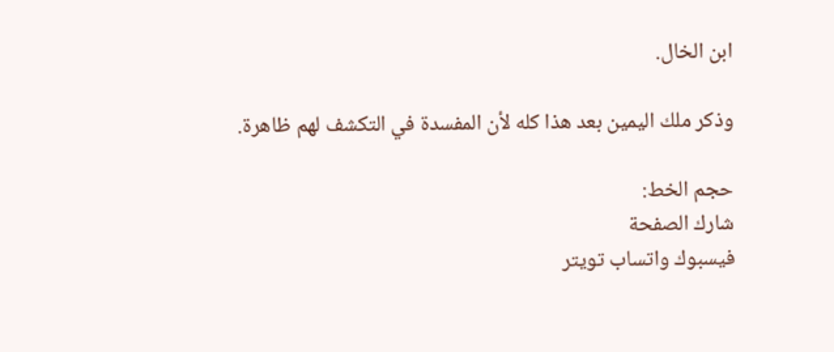ابن الخال.

وذكر ملك اليمين بعد هذا كله لأن المفسدة في التكشف لهم ظاهرة.

حجم الخط:
شارك الصفحة
فيسبوك واتساب تويتر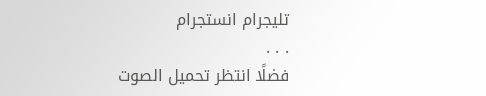تليجرام انستجرام
. . .
فضلًا انتظر تحميل الصوت